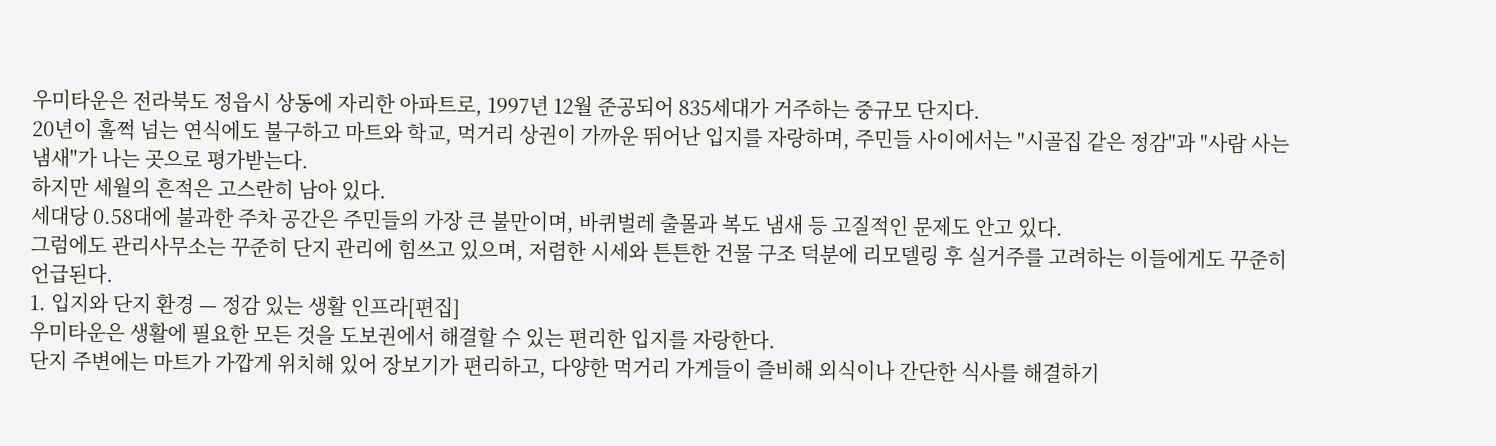우미타운은 전라북도 정읍시 상동에 자리한 아파트로, 1997년 12월 준공되어 835세대가 거주하는 중규모 단지다.
20년이 훌쩍 넘는 연식에도 불구하고 마트와 학교, 먹거리 상권이 가까운 뛰어난 입지를 자랑하며, 주민들 사이에서는 "시골집 같은 정감"과 "사람 사는 냄새"가 나는 곳으로 평가받는다.
하지만 세월의 흔적은 고스란히 남아 있다.
세대당 0.58대에 불과한 주차 공간은 주민들의 가장 큰 불만이며, 바퀴벌레 출몰과 복도 냄새 등 고질적인 문제도 안고 있다.
그럼에도 관리사무소는 꾸준히 단지 관리에 힘쓰고 있으며, 저렴한 시세와 튼튼한 건물 구조 덕분에 리모델링 후 실거주를 고려하는 이들에게도 꾸준히 언급된다.
1. 입지와 단지 환경 — 정감 있는 생활 인프라[편집]
우미타운은 생활에 필요한 모든 것을 도보권에서 해결할 수 있는 편리한 입지를 자랑한다.
단지 주변에는 마트가 가깝게 위치해 있어 장보기가 편리하고, 다양한 먹거리 가게들이 즐비해 외식이나 간단한 식사를 해결하기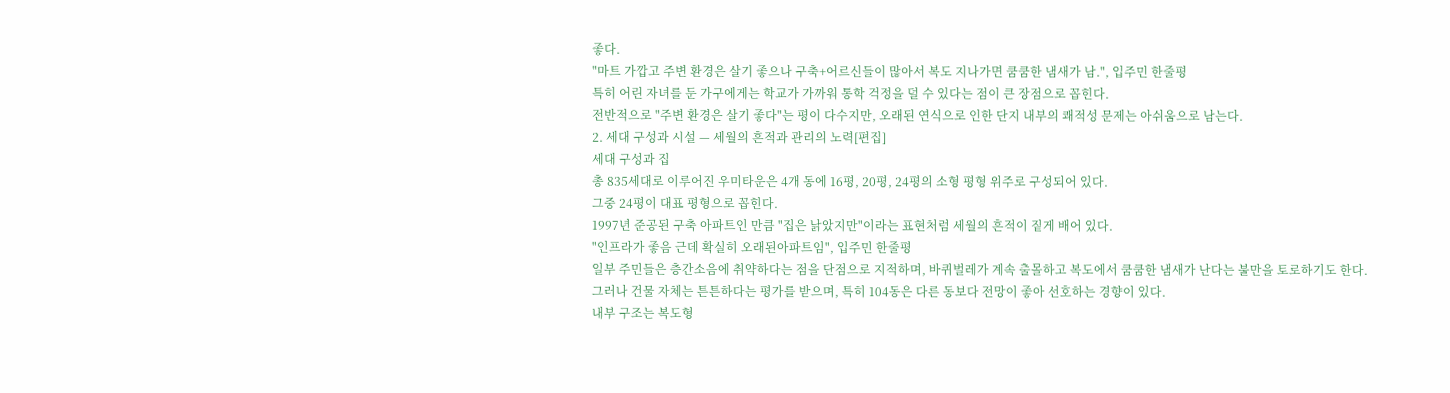좋다.
"마트 가깝고 주변 환경은 살기 좋으나 구축+어르신들이 많아서 복도 지나가면 쿰쿰한 냄새가 남.", 입주민 한줄평
특히 어린 자녀를 둔 가구에게는 학교가 가까워 통학 걱정을 덜 수 있다는 점이 큰 장점으로 꼽힌다.
전반적으로 "주변 환경은 살기 좋다"는 평이 다수지만, 오래된 연식으로 인한 단지 내부의 쾌적성 문제는 아쉬움으로 남는다.
2. 세대 구성과 시설 — 세월의 흔적과 관리의 노력[편집]
세대 구성과 집
총 835세대로 이루어진 우미타운은 4개 동에 16평, 20평, 24평의 소형 평형 위주로 구성되어 있다.
그중 24평이 대표 평형으로 꼽힌다.
1997년 준공된 구축 아파트인 만큼 "집은 낡았지만"이라는 표현처럼 세월의 흔적이 짙게 배어 있다.
"인프라가 좋음 근데 확실히 오래된아파트임", 입주민 한줄평
일부 주민들은 층간소음에 취약하다는 점을 단점으로 지적하며, 바퀴벌레가 계속 출몰하고 복도에서 쿰쿰한 냄새가 난다는 불만을 토로하기도 한다.
그러나 건물 자체는 튼튼하다는 평가를 받으며, 특히 104동은 다른 동보다 전망이 좋아 선호하는 경향이 있다.
내부 구조는 복도형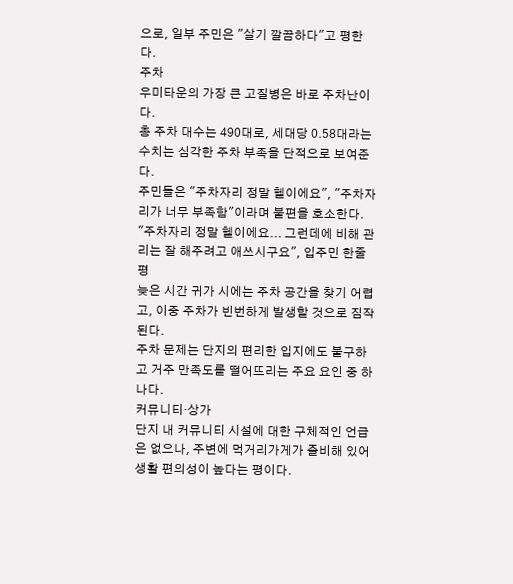으로, 일부 주민은 "살기 깔끔하다"고 평한다.
주차
우미타운의 가장 큰 고질병은 바로 주차난이다.
총 주차 대수는 490대로, 세대당 0.58대라는 수치는 심각한 주차 부족을 단적으로 보여준다.
주민들은 "주차자리 정말 헬이에요", "주차자리가 너무 부족함"이라며 불편을 호소한다.
"주차자리 정말 헬이에요... 그런데에 비해 관리는 잘 해주려고 애쓰시구요", 입주민 한줄평
늦은 시간 귀가 시에는 주차 공간을 찾기 어렵고, 이중 주차가 빈번하게 발생할 것으로 짐작된다.
주차 문제는 단지의 편리한 입지에도 불구하고 거주 만족도를 떨어뜨리는 주요 요인 중 하나다.
커뮤니티·상가
단지 내 커뮤니티 시설에 대한 구체적인 언급은 없으나, 주변에 먹거리가게가 즐비해 있어 생활 편의성이 높다는 평이다.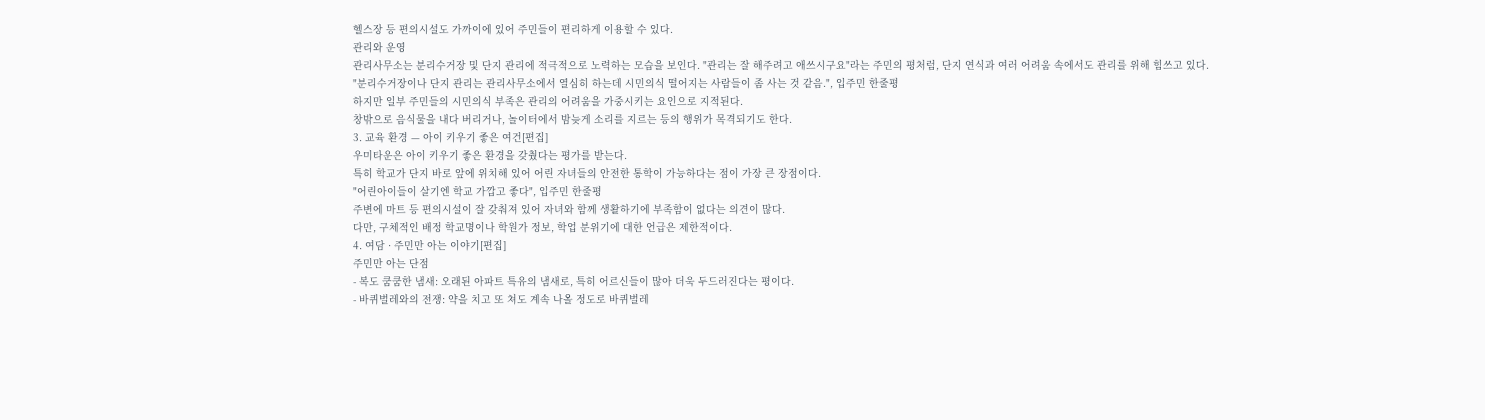헬스장 등 편의시설도 가까이에 있어 주민들이 편리하게 이용할 수 있다.
관리와 운영
관리사무소는 분리수거장 및 단지 관리에 적극적으로 노력하는 모습을 보인다. "관리는 잘 해주려고 애쓰시구요"라는 주민의 평처럼, 단지 연식과 여러 어려움 속에서도 관리를 위해 힘쓰고 있다.
"분리수거장이나 단지 관리는 관리사무소에서 열심히 하는데 시민의식 떨어지는 사람들이 좀 사는 것 같음.", 입주민 한줄평
하지만 일부 주민들의 시민의식 부족은 관리의 어려움을 가중시키는 요인으로 지적된다.
창밖으로 음식물을 내다 버리거나, 놀이터에서 밤늦게 소리를 지르는 등의 행위가 목격되기도 한다.
3. 교육 환경 — 아이 키우기 좋은 여건[편집]
우미타운은 아이 키우기 좋은 환경을 갖췄다는 평가를 받는다.
특히 학교가 단지 바로 앞에 위치해 있어 어린 자녀들의 안전한 통학이 가능하다는 점이 가장 큰 장점이다.
"어린아이들이 살기엔 학교 가깝고 좋다", 입주민 한줄평
주변에 마트 등 편의시설이 잘 갖춰져 있어 자녀와 함께 생활하기에 부족함이 없다는 의견이 많다.
다만, 구체적인 배정 학교명이나 학원가 정보, 학업 분위기에 대한 언급은 제한적이다.
4. 여담 · 주민만 아는 이야기[편집]
주민만 아는 단점
- 복도 쿰쿰한 냄새: 오래된 아파트 특유의 냄새로, 특히 어르신들이 많아 더욱 두드러진다는 평이다.
- 바퀴벌레와의 전쟁: 약을 치고 또 쳐도 계속 나올 정도로 바퀴벌레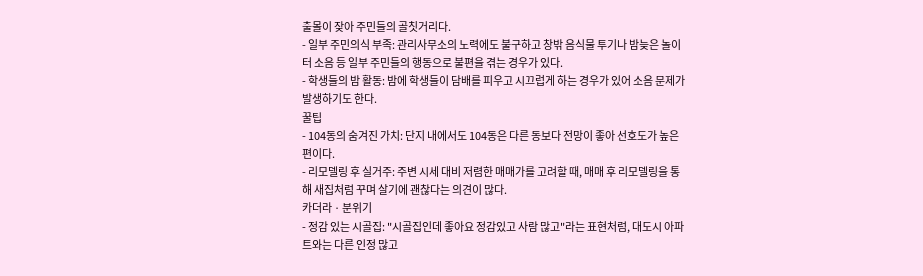출몰이 잦아 주민들의 골칫거리다.
- 일부 주민의식 부족: 관리사무소의 노력에도 불구하고 창밖 음식물 투기나 밤늦은 놀이터 소음 등 일부 주민들의 행동으로 불편을 겪는 경우가 있다.
- 학생들의 밤 활동: 밤에 학생들이 담배를 피우고 시끄럽게 하는 경우가 있어 소음 문제가 발생하기도 한다.
꿀팁
- 104동의 숨겨진 가치: 단지 내에서도 104동은 다른 동보다 전망이 좋아 선호도가 높은 편이다.
- 리모델링 후 실거주: 주변 시세 대비 저렴한 매매가를 고려할 때, 매매 후 리모델링을 통해 새집처럼 꾸며 살기에 괜찮다는 의견이 많다.
카더라 · 분위기
- 정감 있는 시골집: "시골집인데 좋아요 정감있고 사람 많고"라는 표현처럼, 대도시 아파트와는 다른 인정 많고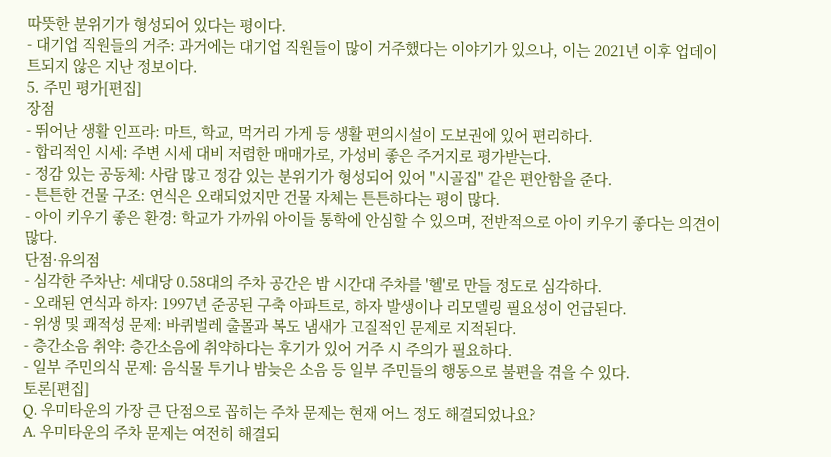따뜻한 분위기가 형성되어 있다는 평이다.
- 대기업 직원들의 거주: 과거에는 대기업 직원들이 많이 거주했다는 이야기가 있으나, 이는 2021년 이후 업데이트되지 않은 지난 정보이다.
5. 주민 평가[편집]
장점
- 뛰어난 생활 인프라: 마트, 학교, 먹거리 가게 등 생활 편의시설이 도보권에 있어 편리하다.
- 합리적인 시세: 주변 시세 대비 저렴한 매매가로, 가성비 좋은 주거지로 평가받는다.
- 정감 있는 공동체: 사람 많고 정감 있는 분위기가 형성되어 있어 "시골집" 같은 편안함을 준다.
- 튼튼한 건물 구조: 연식은 오래되었지만 건물 자체는 튼튼하다는 평이 많다.
- 아이 키우기 좋은 환경: 학교가 가까워 아이들 통학에 안심할 수 있으며, 전반적으로 아이 키우기 좋다는 의견이 많다.
단점·유의점
- 심각한 주차난: 세대당 0.58대의 주차 공간은 밤 시간대 주차를 '헬'로 만들 정도로 심각하다.
- 오래된 연식과 하자: 1997년 준공된 구축 아파트로, 하자 발생이나 리모델링 필요성이 언급된다.
- 위생 및 쾌적성 문제: 바퀴벌레 출몰과 복도 냄새가 고질적인 문제로 지적된다.
- 층간소음 취약: 층간소음에 취약하다는 후기가 있어 거주 시 주의가 필요하다.
- 일부 주민의식 문제: 음식물 투기나 밤늦은 소음 등 일부 주민들의 행동으로 불편을 겪을 수 있다.
토론[편집]
Q. 우미타운의 가장 큰 단점으로 꼽히는 주차 문제는 현재 어느 정도 해결되었나요?
A. 우미타운의 주차 문제는 여전히 해결되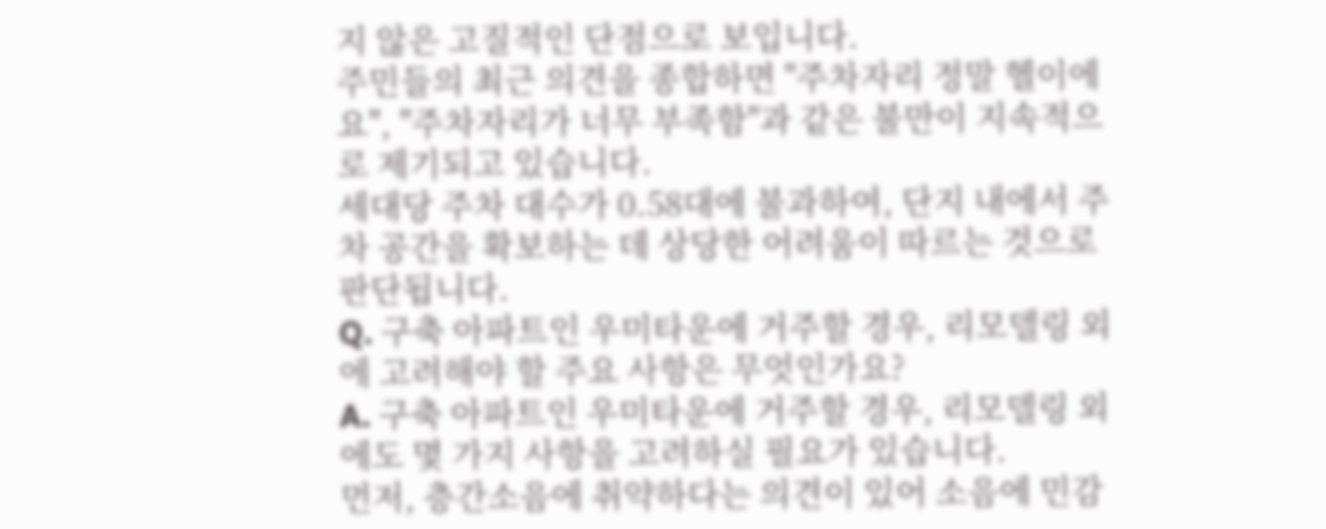지 않은 고질적인 단점으로 보입니다.
주민들의 최근 의견을 종합하면 "주차자리 정말 헬이에요", "주차자리가 너무 부족함"과 같은 불만이 지속적으로 제기되고 있습니다.
세대당 주차 대수가 0.58대에 불과하여, 단지 내에서 주차 공간을 확보하는 데 상당한 어려움이 따르는 것으로 판단됩니다.
Q. 구축 아파트인 우미타운에 거주할 경우, 리모델링 외에 고려해야 할 주요 사항은 무엇인가요?
A. 구축 아파트인 우미타운에 거주할 경우, 리모델링 외에도 몇 가지 사항을 고려하실 필요가 있습니다.
먼저, 층간소음에 취약하다는 의견이 있어 소음에 민감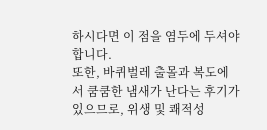하시다면 이 점을 염두에 두셔야 합니다.
또한, 바퀴벌레 출몰과 복도에서 쿰쿰한 냄새가 난다는 후기가 있으므로, 위생 및 쾌적성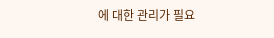에 대한 관리가 필요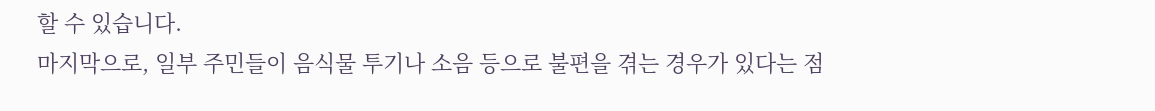할 수 있습니다.
마지막으로, 일부 주민들이 음식물 투기나 소음 등으로 불편을 겪는 경우가 있다는 점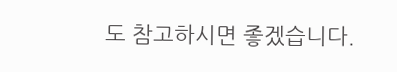도 참고하시면 좋겠습니다.